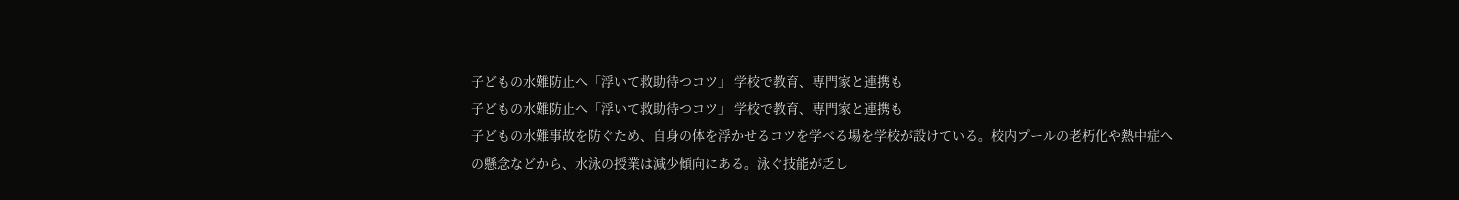子どもの水難防止へ「浮いて救助待つコツ」 学校で教育、専門家と連携も
子どもの水難防止へ「浮いて救助待つコツ」 学校で教育、専門家と連携も
子どもの水難事故を防ぐため、自身の体を浮かせるコツを学べる場を学校が設けている。校内プールの老朽化や熱中症への懸念などから、水泳の授業は減少傾向にある。泳ぐ技能が乏し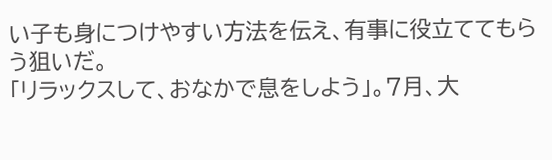い子も身につけやすい方法を伝え、有事に役立ててもらう狙いだ。
「リラックスして、おなかで息をしよう」。7月、大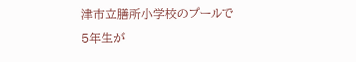津市立膳所小学校のプールで5年生が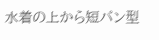水着の上から短パン型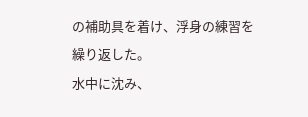の補助具を着け、浮身の練習を繰り返した。
水中に沈み、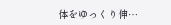体をゆっくり伸…